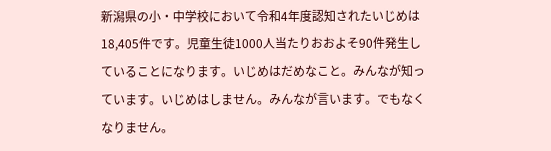新潟県の小・中学校において令和4年度認知されたいじめは18,405件です。児童生徒1000人当たりおおよそ90件発生していることになります。いじめはだめなこと。みんなが知っています。いじめはしません。みんなが言います。でもなくなりません。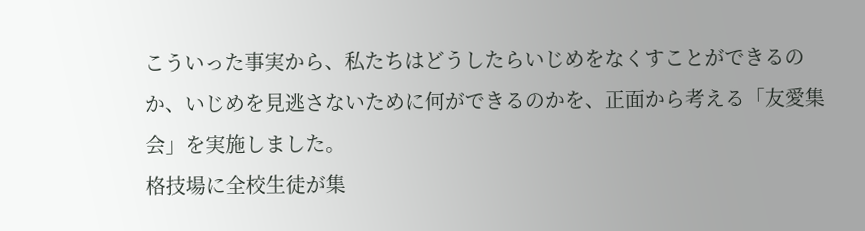こういった事実から、私たちはどうしたらいじめをなくすことができるのか、いじめを見逃さないために何ができるのかを、正面から考える「友愛集会」を実施しました。
格技場に全校生徒が集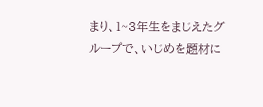まり、1~3年生をまじえたグループで、いじめを題材に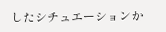したシチュエーションか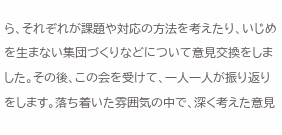ら、それぞれが課題や対応の方法を考えたり、いじめを生まない集団づくりなどについて意見交換をしました。その後、この会を受けて、一人一人が振り返りをします。落ち着いた雰囲気の中で、深く考えた意見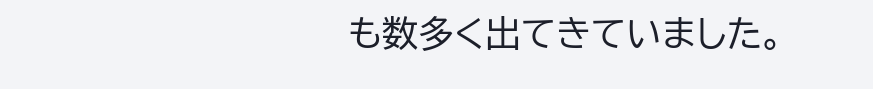も数多く出てきていました。